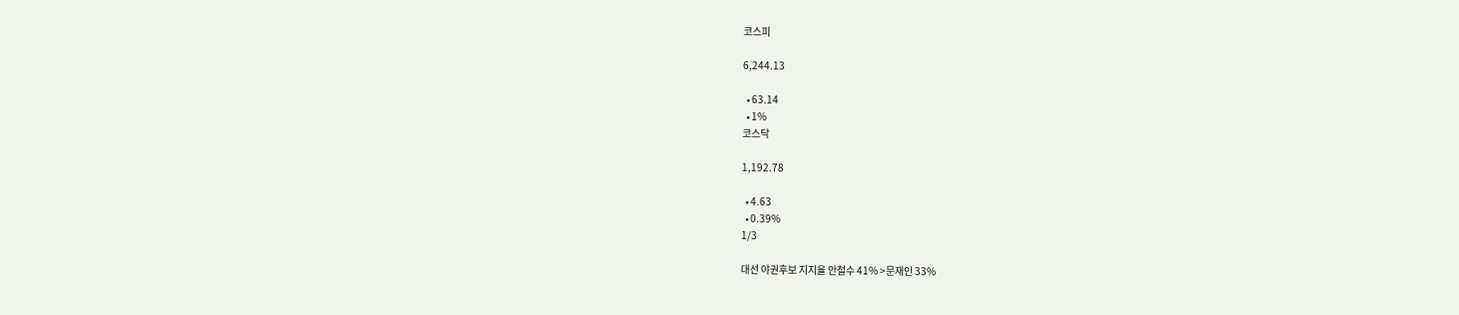코스피

6,244.13

  • 63.14
  • 1%
코스닥

1,192.78

  • 4.63
  • 0.39%
1/3

대선 야권후보 지지율 안철수 41% >문재인 33%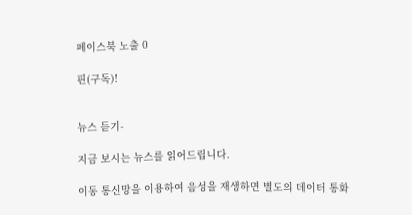페이스북 노출 0

핀(구독)!


뉴스 듣기-

지금 보시는 뉴스를 읽어드립니다.

이동 통신망을 이용하여 음성을 재생하면 별도의 데이터 통화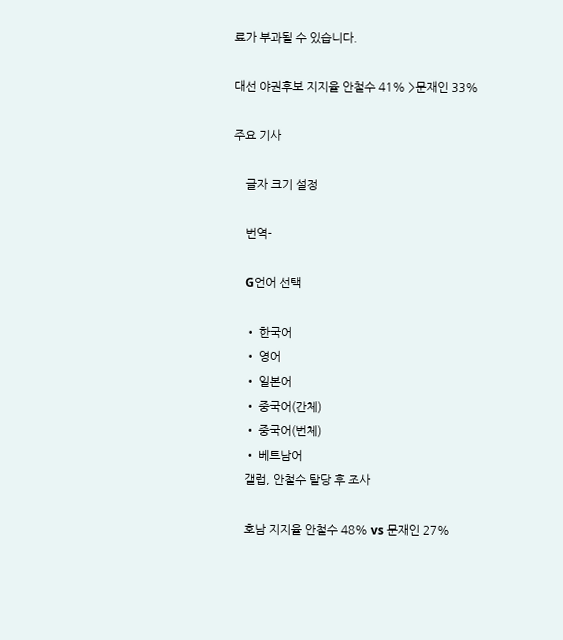료가 부과될 수 있습니다.

대선 야권후보 지지율 안철수 41% >문재인 33%

주요 기사

    글자 크기 설정

    번역-

    G언어 선택

    • 한국어
    • 영어
    • 일본어
    • 중국어(간체)
    • 중국어(번체)
    • 베트남어
    갤럽, 안철수 탈당 후 조사

    호남 지지율 안철수 48% vs 문재인 27%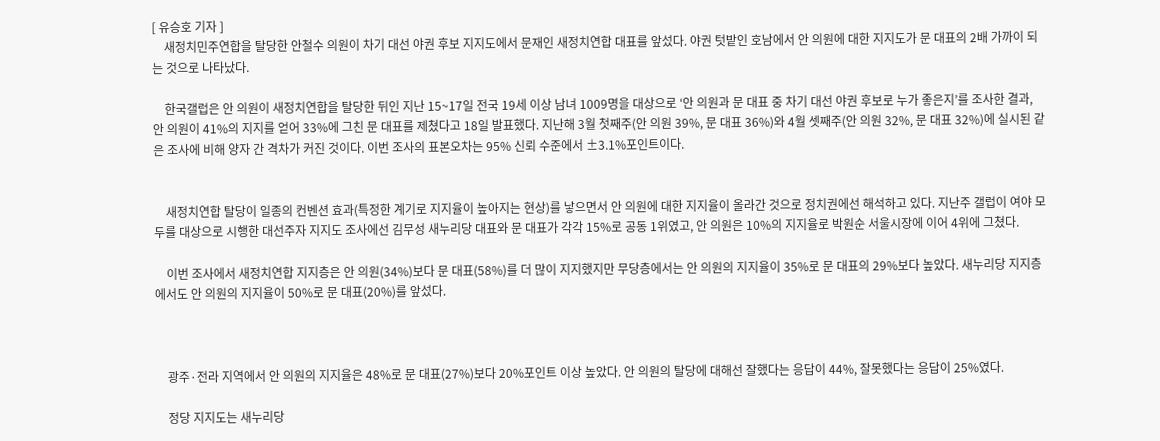[ 유승호 기자 ]
    새정치민주연합을 탈당한 안철수 의원이 차기 대선 야권 후보 지지도에서 문재인 새정치연합 대표를 앞섰다. 야권 텃밭인 호남에서 안 의원에 대한 지지도가 문 대표의 2배 가까이 되는 것으로 나타났다.

    한국갤럽은 안 의원이 새정치연합을 탈당한 뒤인 지난 15~17일 전국 19세 이상 남녀 1009명을 대상으로 ‘안 의원과 문 대표 중 차기 대선 야권 후보로 누가 좋은지’를 조사한 결과, 안 의원이 41%의 지지를 얻어 33%에 그친 문 대표를 제쳤다고 18일 발표했다. 지난해 3월 첫째주(안 의원 39%, 문 대표 36%)와 4월 셋째주(안 의원 32%, 문 대표 32%)에 실시된 같은 조사에 비해 양자 간 격차가 커진 것이다. 이번 조사의 표본오차는 95% 신뢰 수준에서 ±3.1%포인트이다.


    새정치연합 탈당이 일종의 컨벤션 효과(특정한 계기로 지지율이 높아지는 현상)를 낳으면서 안 의원에 대한 지지율이 올라간 것으로 정치권에선 해석하고 있다. 지난주 갤럽이 여야 모두를 대상으로 시행한 대선주자 지지도 조사에선 김무성 새누리당 대표와 문 대표가 각각 15%로 공동 1위였고, 안 의원은 10%의 지지율로 박원순 서울시장에 이어 4위에 그쳤다.

    이번 조사에서 새정치연합 지지층은 안 의원(34%)보다 문 대표(58%)를 더 많이 지지했지만 무당층에서는 안 의원의 지지율이 35%로 문 대표의 29%보다 높았다. 새누리당 지지층에서도 안 의원의 지지율이 50%로 문 대표(20%)를 앞섰다.



    광주·전라 지역에서 안 의원의 지지율은 48%로 문 대표(27%)보다 20%포인트 이상 높았다. 안 의원의 탈당에 대해선 잘했다는 응답이 44%, 잘못했다는 응답이 25%였다.

    정당 지지도는 새누리당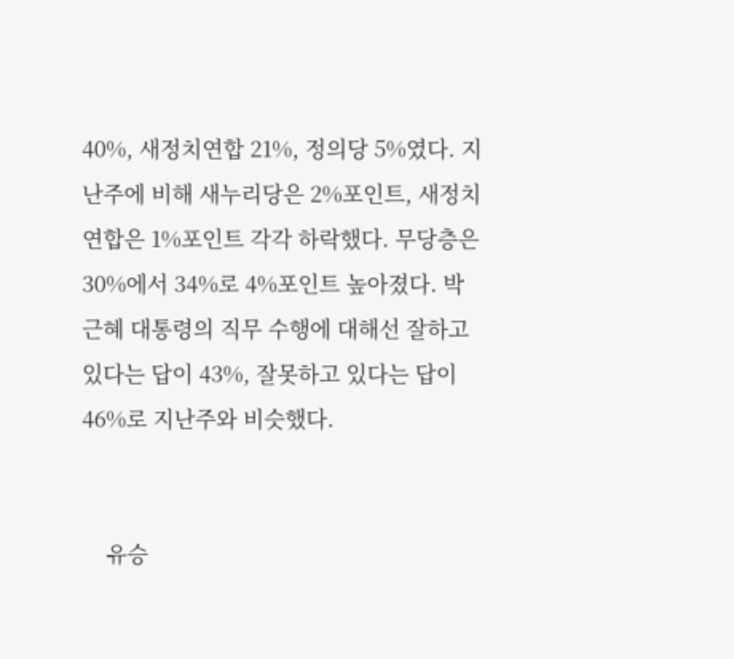40%, 새정치연합 21%, 정의당 5%였다. 지난주에 비해 새누리당은 2%포인트, 새정치연합은 1%포인트 각각 하락했다. 무당층은 30%에서 34%로 4%포인트 높아졌다. 박근혜 대통령의 직무 수행에 대해선 잘하고 있다는 답이 43%, 잘못하고 있다는 답이 46%로 지난주와 비슷했다.


    유승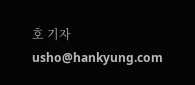호 기자 usho@hankyung.com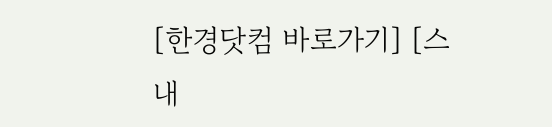[한경닷컴 바로가기] [스내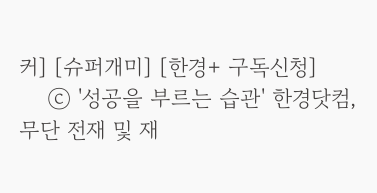커] [슈퍼개미] [한경+ 구독신청]
    ⓒ '성공을 부르는 습관' 한경닷컴, 무단 전재 및 재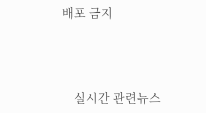배포 금지




    실시간 관련뉴스